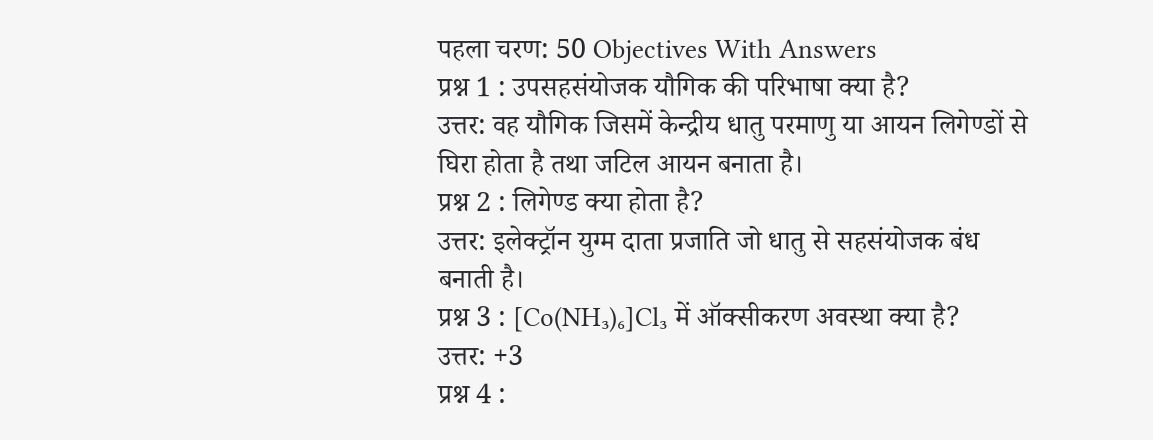पहला चरण: 50 Objectives With Answers
प्रश्न 1 : उपसहसंयोजक यौगिक की परिभाषा क्या है?
उत्तर: वह यौगिक जिसमें केन्द्रीय धातु परमाणु या आयन लिगेण्डों से घिरा होता है तथा जटिल आयन बनाता है।
प्रश्न 2 : लिगेण्ड क्या होता है?
उत्तर: इलेक्ट्रॉन युग्म दाता प्रजाति जो धातु से सहसंयोजक बंध बनाती है।
प्रश्न 3 : [Co(NH₃)₆]Cl₃ में ऑक्सीकरण अवस्था क्या है?
उत्तर: +3
प्रश्न 4 :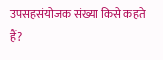उपसहसंयोजक संख्या किसे कहते हैं?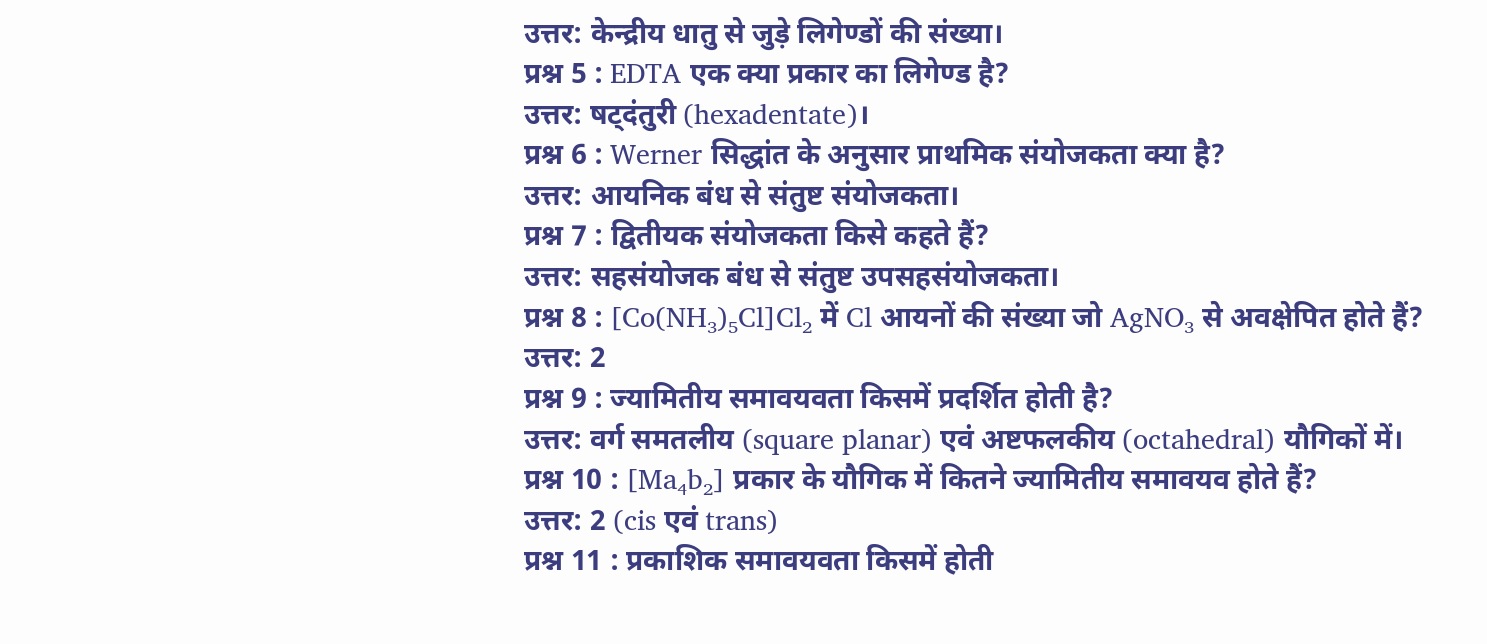उत्तर: केन्द्रीय धातु से जुड़े लिगेण्डों की संख्या।
प्रश्न 5 : EDTA एक क्या प्रकार का लिगेण्ड है?
उत्तर: षट्दंतुरी (hexadentate)।
प्रश्न 6 : Werner सिद्धांत के अनुसार प्राथमिक संयोजकता क्या है?
उत्तर: आयनिक बंध से संतुष्ट संयोजकता।
प्रश्न 7 : द्वितीयक संयोजकता किसे कहते हैं?
उत्तर: सहसंयोजक बंध से संतुष्ट उपसहसंयोजकता।
प्रश्न 8 : [Co(NH₃)₅Cl]Cl₂ में Cl आयनों की संख्या जो AgNO₃ से अवक्षेपित होते हैं?
उत्तर: 2
प्रश्न 9 : ज्यामितीय समावयवता किसमें प्रदर्शित होती है?
उत्तर: वर्ग समतलीय (square planar) एवं अष्टफलकीय (octahedral) यौगिकों में।
प्रश्न 10 : [Ma₄b₂] प्रकार के यौगिक में कितने ज्यामितीय समावयव होते हैं?
उत्तर: 2 (cis एवं trans)
प्रश्न 11 : प्रकाशिक समावयवता किसमें होती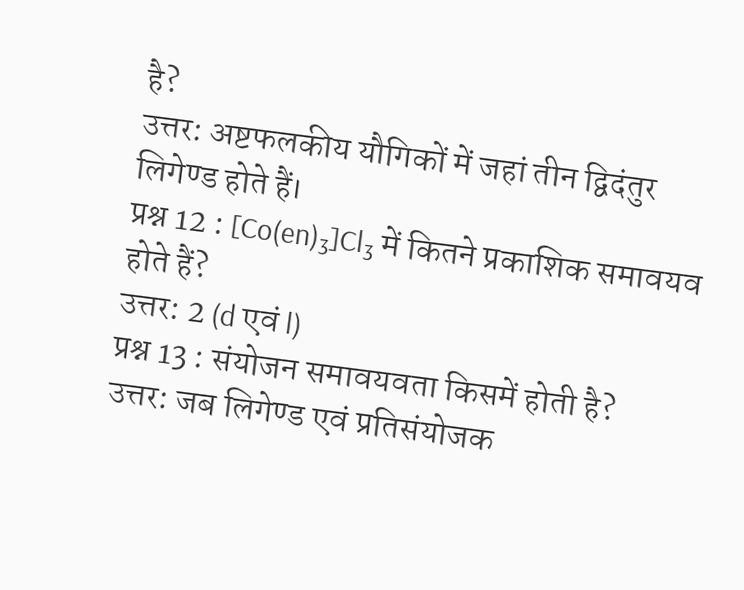है?
उत्तर: अष्टफलकीय यौगिकों में जहां तीन द्विदंतुर लिगेण्ड होते हैं।
प्रश्न 12 : [Co(en)₃]Cl₃ में कितने प्रकाशिक समावयव होते हैं?
उत्तर: 2 (d एवं l)
प्रश्न 13 : संयोजन समावयवता किसमें होती है?
उत्तर: जब लिगेण्ड एवं प्रतिसंयोजक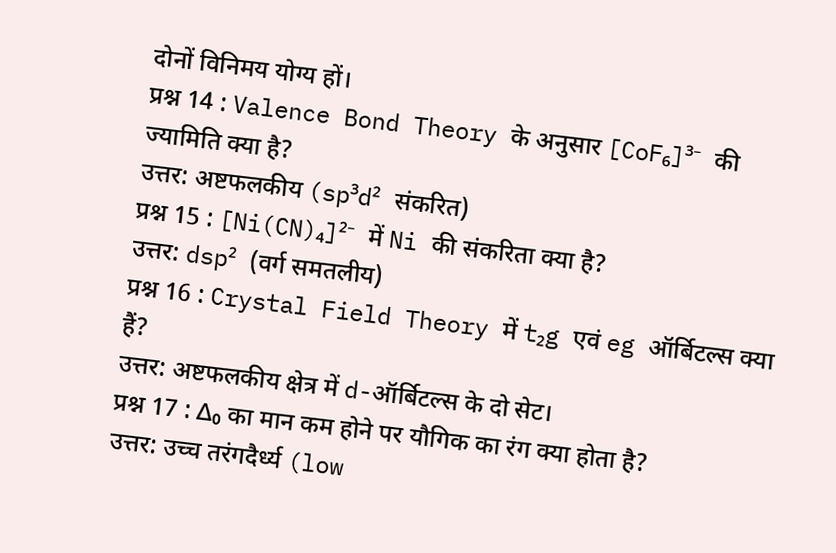दोनों विनिमय योग्य हों।
प्रश्न 14 : Valence Bond Theory के अनुसार [CoF₆]³⁻ की ज्यामिति क्या है?
उत्तर: अष्टफलकीय (sp³d² संकरित)
प्रश्न 15 : [Ni(CN)₄]²⁻ में Ni की संकरिता क्या है?
उत्तर: dsp² (वर्ग समतलीय)
प्रश्न 16 : Crystal Field Theory में t₂g एवं eg ऑर्बिटल्स क्या हैं?
उत्तर: अष्टफलकीय क्षेत्र में d-ऑर्बिटल्स के दो सेट।
प्रश्न 17 : Δ₀ का मान कम होने पर यौगिक का रंग क्या होता है?
उत्तर: उच्च तरंगदैर्ध्य (low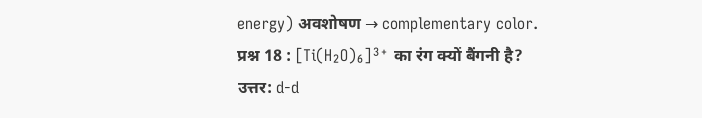energy) अवशोषण → complementary color.
प्रश्न 18 : [Ti(H₂O)₆]³⁺ का रंग क्यों बैंगनी है?
उत्तर: d-d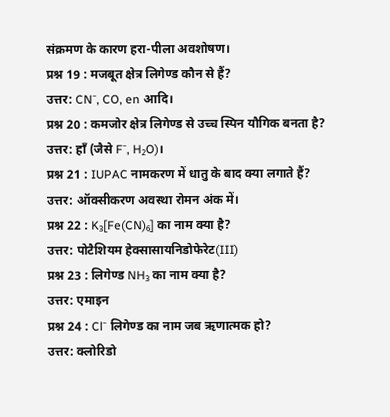संक्रमण के कारण हरा-पीला अवशोषण।
प्रश्न 19 : मजबूत क्षेत्र लिगेण्ड कौन से हैं?
उत्तर: CN⁻, CO, en आदि।
प्रश्न 20 : कमजोर क्षेत्र लिगेण्ड से उच्च स्पिन यौगिक बनता है?
उत्तर: हाँ (जैसे F⁻, H₂O)।
प्रश्न 21 : IUPAC नामकरण में धातु के बाद क्या लगाते हैं?
उत्तर: ऑक्सीकरण अवस्था रोमन अंक में।
प्रश्न 22 : K₃[Fe(CN)₆] का नाम क्या है?
उत्तर: पोटैशियम हेक्सासायनिडोफेरेट(III)
प्रश्न 23 : लिगेण्ड NH₃ का नाम क्या है?
उत्तर: एमाइन
प्रश्न 24 : Cl⁻ लिगेण्ड का नाम जब ऋणात्मक हो?
उत्तर: क्लोरिडो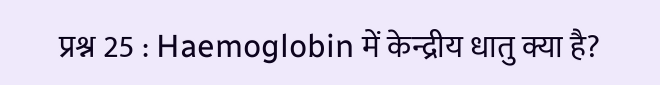प्रश्न 25 : Haemoglobin में केन्द्रीय धातु क्या है?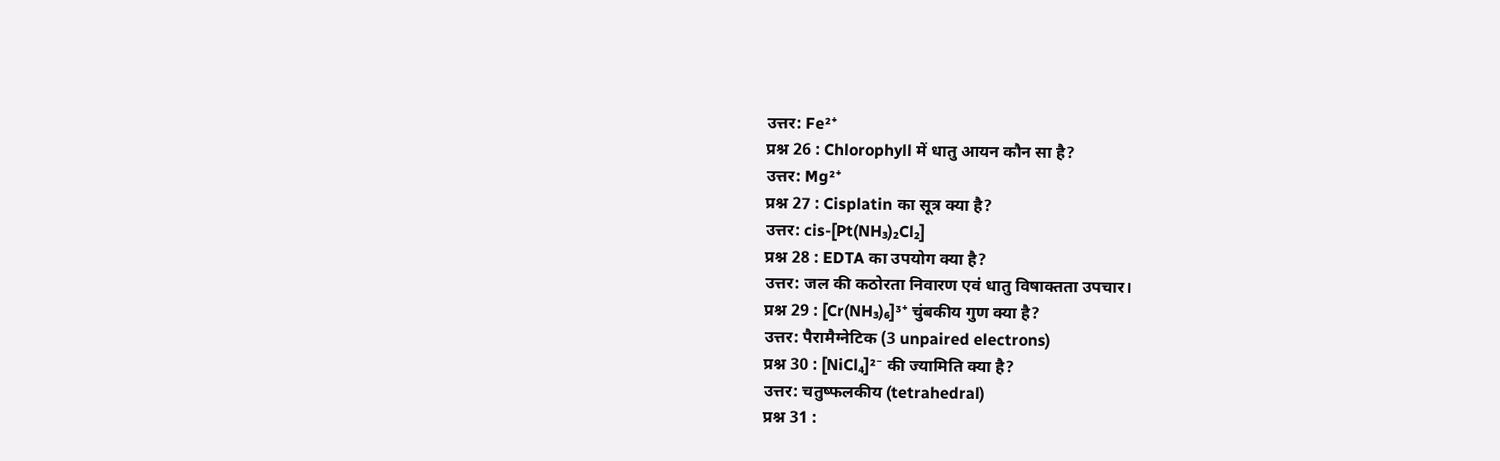उत्तर: Fe²⁺
प्रश्न 26 : Chlorophyll में धातु आयन कौन सा है?
उत्तर: Mg²⁺
प्रश्न 27 : Cisplatin का सूत्र क्या है?
उत्तर: cis-[Pt(NH₃)₂Cl₂]
प्रश्न 28 : EDTA का उपयोग क्या है?
उत्तर: जल की कठोरता निवारण एवं धातु विषाक्तता उपचार।
प्रश्न 29 : [Cr(NH₃)₆]³⁺ चुंबकीय गुण क्या है?
उत्तर: पैरामैग्नेटिक (3 unpaired electrons)
प्रश्न 30 : [NiCl₄]²⁻ की ज्यामिति क्या है?
उत्तर: चतुष्फलकीय (tetrahedral)
प्रश्न 31 :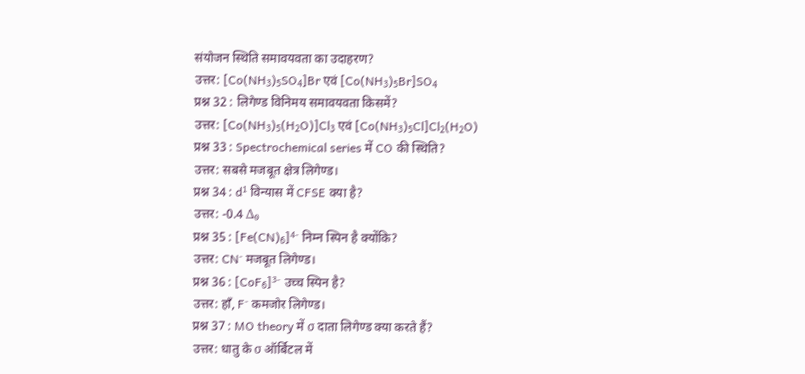संयोजन स्थिति समावयवता का उदाहरण?
उत्तर: [Co(NH₃)₅SO₄]Br एवं [Co(NH₃)₅Br]SO₄
प्रश्न 32 : लिगेण्ड विनिमय समावयवता किसमें?
उत्तर: [Co(NH₃)₅(H₂O)]Cl₃ एवं [Co(NH₃)₅Cl]Cl₂(H₂O)
प्रश्न 33 : Spectrochemical series में CO की स्थिति?
उत्तर: सबसे मजबूत क्षेत्र लिगेण्ड।
प्रश्न 34 : d¹ विन्यास में CFSE क्या है?
उत्तर: -0.4 Δ₀
प्रश्न 35 : [Fe(CN)₆]⁴⁻ निम्न स्पिन है क्योंकि?
उत्तर: CN⁻ मजबूत लिगेण्ड।
प्रश्न 36 : [CoF₆]³⁻ उच्च स्पिन है?
उत्तर: हाँ, F⁻ कमजोर लिगेण्ड।
प्रश्न 37 : MO theory में σ दाता लिगेण्ड क्या करते हैं?
उत्तर: धातु के σ ऑर्बिटल में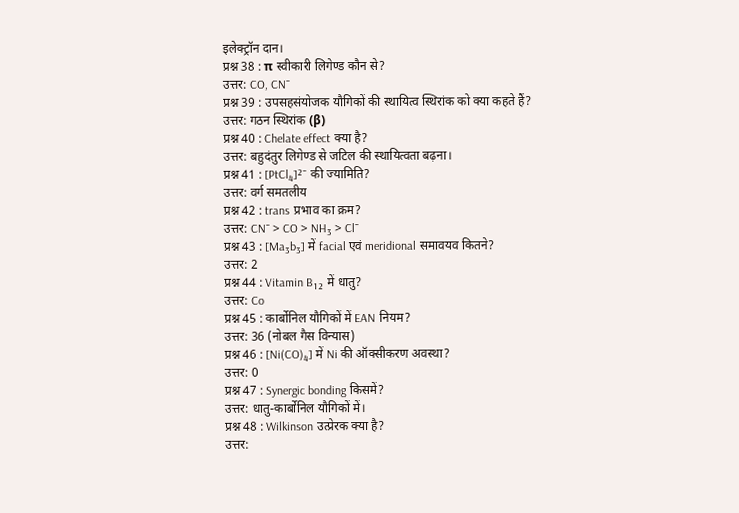इलेक्ट्रॉन दान।
प्रश्न 38 : π स्वीकारी लिगेण्ड कौन से?
उत्तर: CO, CN⁻
प्रश्न 39 : उपसहसंयोजक यौगिकों की स्थायित्व स्थिरांक को क्या कहते हैं?
उत्तर: गठन स्थिरांक (β)
प्रश्न 40 : Chelate effect क्या है?
उत्तर: बहुदंतुर लिगेण्ड से जटिल की स्थायित्वता बढ़ना।
प्रश्न 41 : [PtCl₄]²⁻ की ज्यामिति?
उत्तर: वर्ग समतलीय
प्रश्न 42 : trans प्रभाव का क्रम?
उत्तर: CN⁻ > CO > NH₃ > Cl⁻
प्रश्न 43 : [Ma₃b₃] में facial एवं meridional समावयव कितने?
उत्तर: 2
प्रश्न 44 : Vitamin B₁₂ में धातु?
उत्तर: Co
प्रश्न 45 : कार्बोनिल यौगिकों में EAN नियम?
उत्तर: 36 (नोबल गैस विन्यास)
प्रश्न 46 : [Ni(CO)₄] में Ni की ऑक्सीकरण अवस्था?
उत्तर: 0
प्रश्न 47 : Synergic bonding किसमें?
उत्तर: धातु-कार्बोनिल यौगिकों में।
प्रश्न 48 : Wilkinson उत्प्रेरक क्या है?
उत्तर: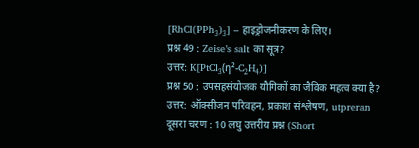[RhCl(PPh₃)₃] – हाइड्रोजनीकरण के लिए।
प्रश्न 49 : Zeise’s salt का सूत्र?
उत्तर: K[PtCl₃(η²-C₂H₄)]
प्रश्न 50 : उपसहसंयोजक यौगिकों का जैविक महत्व क्या है?
उत्तर: ऑक्सीजन परिवहन, प्रकाश संश्लेषण, utpreran
दूसरा चरण : 10 लघु उत्तरीय प्रश्न (Short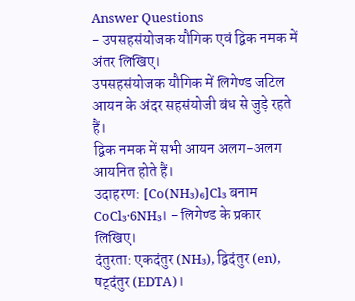Answer Questions
- उपसहसंयोजक यौगिक एवं द्विक नमक में अंतर लिखिए।
उपसहसंयोजक यौगिक में लिगेण्ड जटिल आयन के अंदर सहसंयोजी बंध से जुड़े रहते हैं।
द्विक नमक में सभी आयन अलग-अलग आयनित होते हैं।
उदाहरण: [Co(NH₃)₆]Cl₃ बनाम CoCl₃·6NH₃। - लिगेण्ड के प्रकार लिखिए।
दंतुरता: एकदंतुर (NH₃), द्विदंतुर (en), षट्दंतुर (EDTA)।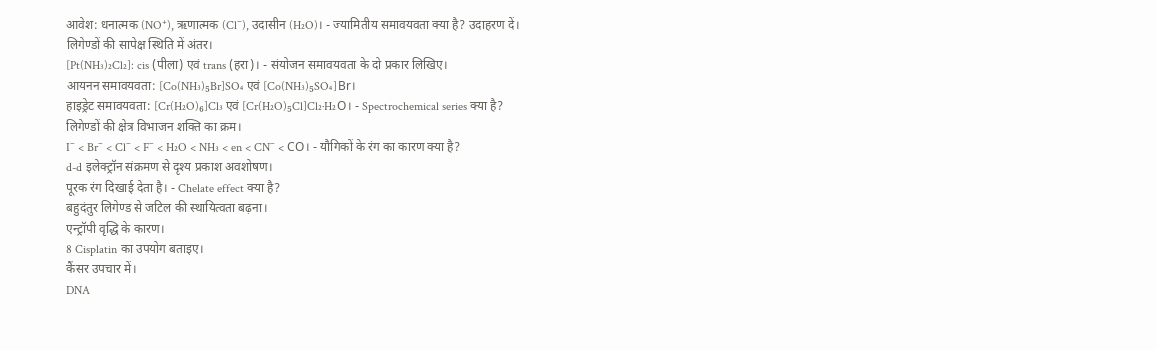आवेश: धनात्मक (NO⁺), ऋणात्मक (Cl⁻), उदासीन (H₂O)। - ज्यामितीय समावयवता क्या है? उदाहरण दें।
लिगेण्डों की सापेक्ष स्थिति में अंतर।
[Pt(NH₃)₂Cl₂]: cis (पीला) एवं trans (हरा)। - संयोजन समावयवता के दो प्रकार लिखिए।
आयनन समावयवता: [Co(NH₃)₅Br]SO₄ एवं [Co(NH₃)₅SO₄]Br।
हाइड्रेट समावयवता: [Cr(H₂O)₆]Cl₃ एवं [Cr(H₂O)₅Cl]Cl₂·H₂O। - Spectrochemical series क्या है?
लिगेण्डों की क्षेत्र विभाजन शक्ति का क्रम।
I⁻ < Br⁻ < Cl⁻ < F⁻ < H₂O < NH₃ < en < CN⁻ < CO। - यौगिकों के रंग का कारण क्या है?
d-d इलेक्ट्रॉन संक्रमण से दृश्य प्रकाश अवशोषण।
पूरक रंग दिखाई देता है। - Chelate effect क्या है?
बहुदंतुर लिगेण्ड से जटिल की स्थायित्वता बढ़ना।
एन्ट्रॉपी वृद्धि के कारण।
8 Cisplatin का उपयोग बताइए।
कैंसर उपचार में।
DNA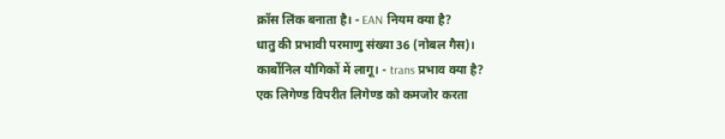क्रॉस लिंक बनाता है। - EAN नियम क्या है?
धातु की प्रभावी परमाणु संख्या 36 (नोबल गैस)।
कार्बोनिल यौगिकों में लागू। - trans प्रभाव क्या है?
एक लिगेण्ड विपरीत लिगेण्ड को कमजोर करता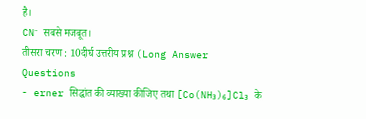है।
CN⁻ सबसे मजबूत।
तीसरा चरण : 10दीर्घ उत्तरीय प्रश्न (Long Answer Questions
- erner सिद्धांत की व्याख्या कीजिए तथा [Co(NH₃)₆]Cl₃ के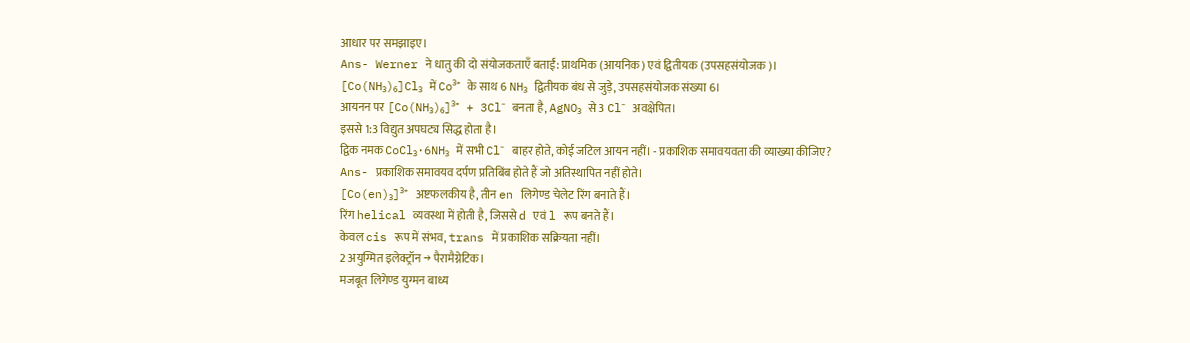आधार पर समझाइए।
Ans- Werner ने धातु की दो संयोजकताएँ बताईं: प्राथमिक (आयनिक) एवं द्वितीयक (उपसहसंयोजक)।
[Co(NH₃)₆]Cl₃ में Co³⁺ के साथ 6 NH₃ द्वितीयक बंध से जुड़े, उपसहसंयोजक संख्या 6।
आयनन पर [Co(NH₃)₆]³⁺ + 3Cl⁻ बनता है, AgNO₃ से 3 Cl⁻ अवक्षेपित।
इससे 1:3 विद्युत अपघट्य सिद्ध होता है।
द्विक नमक CoCl₃·6NH₃ में सभी Cl⁻ बाहर होते, कोई जटिल आयन नहीं। - प्रकाशिक समावयवता की व्याख्या कीजिए?
Ans- प्रकाशिक समावयव दर्पण प्रतिबिंब होते हैं जो अतिस्थापित नहीं होते।
[Co(en)₃]³⁺ अष्टफलकीय है, तीन en लिगेण्ड चेलेट रिंग बनाते हैं।
रिंग helical व्यवस्था में होती है, जिससे d एवं l रूप बनते हैं।
केवल cis रूप में संभव, trans में प्रकाशिक सक्रियता नहीं।
2 अयुग्मित इलेक्ट्रॉन → पैरामैग्नेटिक।
मजबूत लिगेण्ड युग्मन बाध्य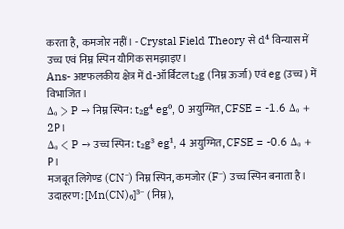करता है, कमजोर नहीं। - Crystal Field Theory से d⁴ विन्यास में उच्च एवं निम्न स्पिन यौगिक समझाइए।
Ans- अष्टफलकीय क्षेत्र में d-ऑर्बिटल t₂g (निम्न ऊर्जा) एवं eg (उच्च) में विभाजित।
Δ₀ > P → निम्न स्पिन: t₂g⁴ eg⁰, 0 अयुग्मित, CFSE = -1.6 Δ₀ + 2P।
Δ₀ < P → उच्च स्पिन: t₂g³ eg¹, 4 अयुग्मित, CFSE = -0.6 Δ₀ + P।
मजबूत लिगेण्ड (CN⁻) निम्न स्पिन, कमजोर (F⁻) उच्च स्पिन बनाता है।
उदाहरण: [Mn(CN)₆]³⁻ (निम्न),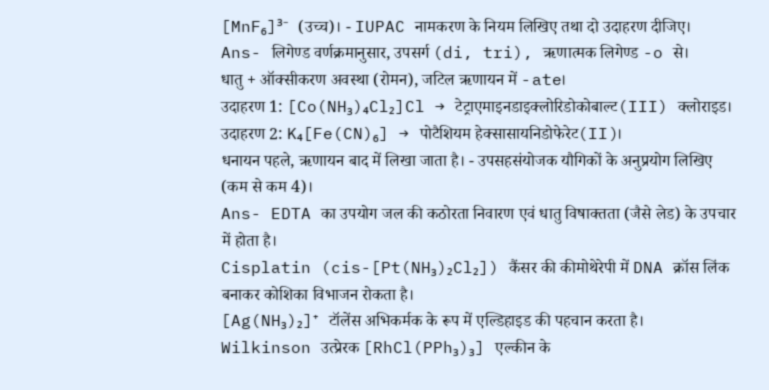[MnF₆]³⁻ (उच्च)। - IUPAC नामकरण के नियम लिखिए तथा दो उदाहरण दीजिए।
Ans- लिगेण्ड वर्णक्रमानुसार, उपसर्ग (di, tri), ऋणात्मक लिगेण्ड -o से।
धातु + ऑक्सीकरण अवस्था (रोमन), जटिल ऋणायन में -ate।
उदाहरण 1: [Co(NH₃)₄Cl₂]Cl → टेट्राएमाइनडाइक्लोरिडोकोबाल्ट(III) क्लोराइड।
उदाहरण 2: K₄[Fe(CN)₆] → पोटैशियम हेक्सासायनिडोफेरेट(II)।
धनायन पहले, ऋणायन बाद में लिखा जाता है। - उपसहसंयोजक यौगिकों के अनुप्रयोग लिखिए (कम से कम 4)।
Ans- EDTA का उपयोग जल की कठोरता निवारण एवं धातु विषाक्तता (जैसे लेड) के उपचार में होता है।
Cisplatin (cis-[Pt(NH₃)₂Cl₂]) कैंसर की कीमोथेरेपी में DNA क्रॉस लिंक बनाकर कोशिका विभाजन रोकता है।
[Ag(NH₃)₂]⁺ टॉलेंस अभिकर्मक के रूप में एल्डिहाइड की पहचान करता है।
Wilkinson उत्प्रेरक [RhCl(PPh₃)₃] एल्कीन के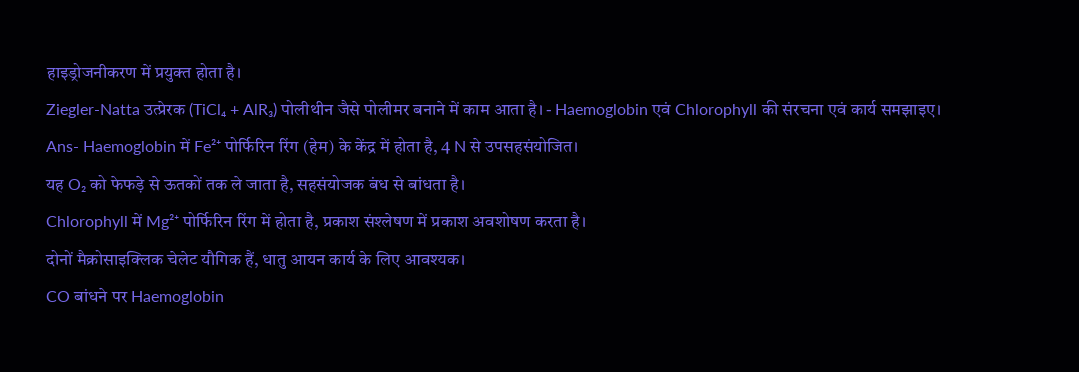हाइड्रोजनीकरण में प्रयुक्त होता है।
Ziegler-Natta उत्प्रेरक (TiCl₄ + AlR₃) पोलीथीन जैसे पोलीमर बनाने में काम आता है। - Haemoglobin एवं Chlorophyll की संरचना एवं कार्य समझाइए।
Ans- Haemoglobin में Fe²⁺ पोर्फिरिन रिंग (हेम) के केंद्र में होता है, 4 N से उपसहसंयोजित।
यह O₂ को फेफड़े से ऊतकों तक ले जाता है, सहसंयोजक बंध से बांधता है।
Chlorophyll में Mg²⁺ पोर्फिरिन रिंग में होता है, प्रकाश संश्लेषण में प्रकाश अवशोषण करता है।
दोनों मैक्रोसाइक्लिक चेलेट यौगिक हैं, धातु आयन कार्य के लिए आवश्यक।
CO बांधने पर Haemoglobin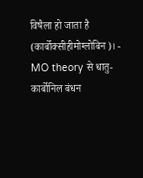विषैला हो जाता है (कार्बोक्सीहीमोग्लोबिन)। - MO theory से धातु-कार्बोनिल बंधन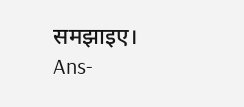समझाइए।
Ans-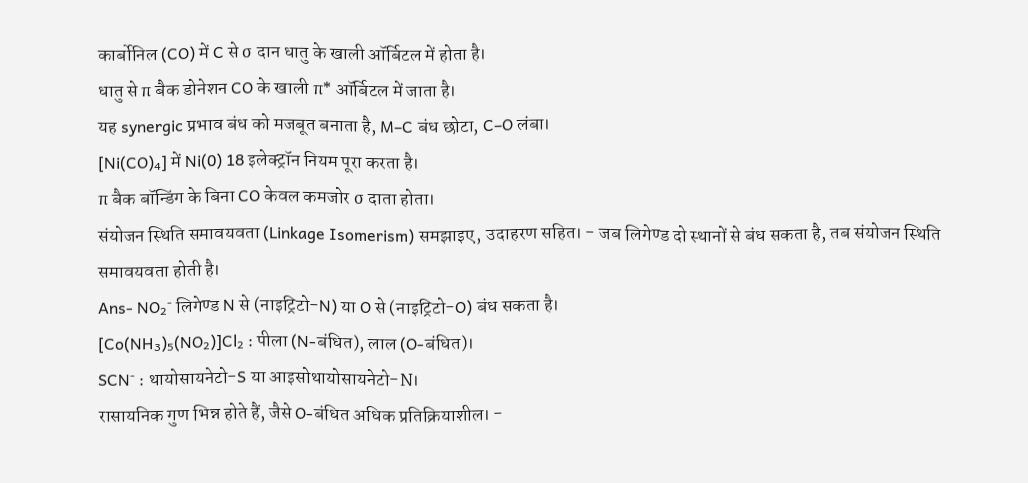कार्बोनिल (CO) में C से σ दान धातु के खाली ऑर्बिटल में होता है।
धातु से π बैक डोनेशन CO के खाली π* ऑर्बिटल में जाता है।
यह synergic प्रभाव बंध को मजबूत बनाता है, M–C बंध छोटा, C–O लंबा।
[Ni(CO)₄] में Ni(0) 18 इलेक्ट्रॉन नियम पूरा करता है।
π बैक बॉन्डिंग के बिना CO केवल कमजोर σ दाता होता।
संयोजन स्थिति समावयवता (Linkage Isomerism) समझाइए, उदाहरण सहित। - जब लिगेण्ड दो स्थानों से बंध सकता है, तब संयोजन स्थिति समावयवता होती है।
Ans- NO₂⁻ लिगेण्ड N से (नाइट्रिटो-N) या O से (नाइट्रिटो-O) बंध सकता है।
[Co(NH₃)₅(NO₂)]Cl₂ : पीला (N-बंधित), लाल (O-बंधित)।
SCN⁻ : थायोसायनेटो-S या आइसोथायोसायनेटो-N।
रासायनिक गुण भिन्न होते हैं, जैसे O-बंधित अधिक प्रतिक्रियाशील। -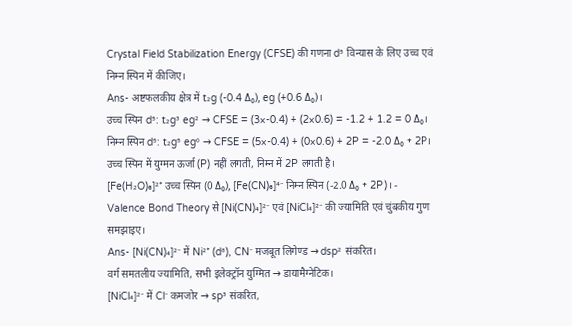Crystal Field Stabilization Energy (CFSE) की गणना d⁵ विन्यास के लिए उच्च एवं निम्न स्पिन में कीजिए।
Ans- अष्टफलकीय क्षेत्र में t₂g (-0.4 Δ₀), eg (+0.6 Δ₀)।
उच्च स्पिन d⁵: t₂g³ eg² → CFSE = (3×-0.4) + (2×0.6) = -1.2 + 1.2 = 0 Δ₀।
निम्न स्पिन d⁵: t₂g⁵ eg⁰ → CFSE = (5×-0.4) + (0×0.6) + 2P = -2.0 Δ₀ + 2P।
उच्च स्पिन में युग्मन ऊर्जा (P) नहीं लगती, निम्न में 2P लगती है।
[Fe(H₂O)₆]²⁺ उच्च स्पिन (0 Δ₀), [Fe(CN)₆]⁴⁻ निम्न स्पिन (-2.0 Δ₀ + 2P)। - Valence Bond Theory से [Ni(CN)₄]²⁻ एवं [NiCl₄]²⁻ की ज्यामिति एवं चुंबकीय गुण समझाइए।
Ans- [Ni(CN)₄]²⁻ में Ni²⁺ (d⁸), CN⁻ मजबूत लिगेण्ड → dsp² संकरित।
वर्ग समतलीय ज्यामिति, सभी इलेक्ट्रॉन युग्मित → डायामैग्नेटिक।
[NiCl₄]²⁻ में Cl⁻ कमजोर → sp³ संकरित,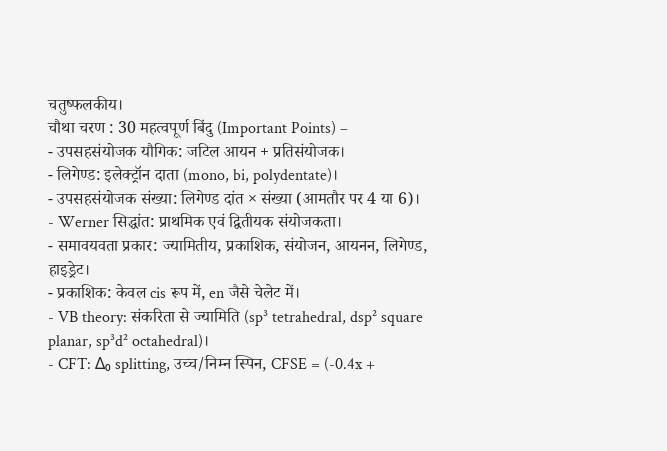चतुष्फलकीय।
चौथा चरण : 30 महत्वपूर्ण बिंदु (Important Points) –
- उपसहसंयोजक यौगिक: जटिल आयन + प्रतिसंयोजक।
- लिगेण्ड: इलेक्ट्रॉन दाता (mono, bi, polydentate)।
- उपसहसंयोजक संख्या: लिगेण्ड दांत × संख्या (आमतौर पर 4 या 6)।
- Werner सिद्धांत: प्राथमिक एवं द्वितीयक संयोजकता।
- समावयवता प्रकार: ज्यामितीय, प्रकाशिक, संयोजन, आयनन, लिगेण्ड, हाइड्रेट।
- प्रकाशिक: केवल cis रूप में, en जैसे चेलेट में।
- VB theory: संकरिता से ज्यामिति (sp³ tetrahedral, dsp² square planar, sp³d² octahedral)।
- CFT: Δ₀ splitting, उच्च/निम्न स्पिन, CFSE = (-0.4x +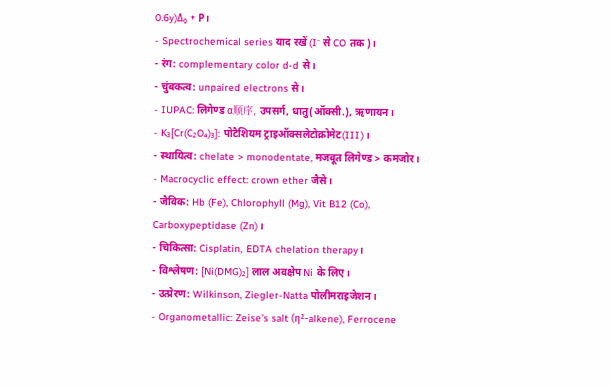0.6y)Δ₀ + P।
- Spectrochemical series याद रखें (I⁻ से CO तक)।
- रंग: complementary color d-d से।
- चुंबकत्व: unpaired electrons से।
- IUPAC: लिगेण्ड α顺序, उपसर्ग, धातु(ऑक्सी.), ऋणायन।
- K₃[Cr(C₂O₄)₃]: पोटैशियम ट्राइऑक्सलेटोक्रोमेट(III)।
- स्थायित्व: chelate > monodentate, मजबूत लिगेण्ड > कमजोर।
- Macrocyclic effect: crown ether जैसे।
- जैविक: Hb (Fe), Chlorophyll (Mg), Vit B12 (Co), Carboxypeptidase (Zn)।
- चिकित्सा: Cisplatin, EDTA chelation therapy।
- विश्लेषण: [Ni(DMG)₂] लाल अवक्षेप Ni के लिए।
- उत्प्रेरण: Wilkinson, Ziegler-Natta पोलीमराइजेशन।
- Organometallic: Zeise’s salt (η²-alkene), Ferrocene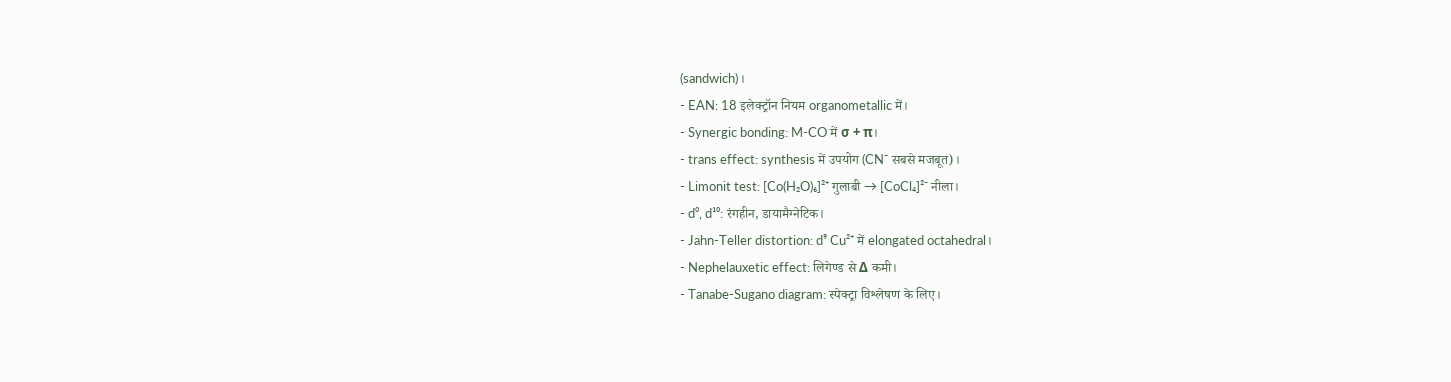(sandwich)।
- EAN: 18 इलेक्ट्रॉन नियम organometallic में।
- Synergic bonding: M-CO में σ + π।
- trans effect: synthesis में उपयोग (CN⁻ सबसे मजबूत)।
- Limonit test: [Co(H₂O)₆]²⁺ गुलाबी → [CoCl₄]²⁻ नीला।
- d⁰, d¹⁰: रंगहीन, डायामैग्नेटिक।
- Jahn-Teller distortion: d⁹ Cu²⁺ में elongated octahedral।
- Nephelauxetic effect: लिगेण्ड से Δ कमी।
- Tanabe-Sugano diagram: स्पेक्ट्रा विश्लेषण के लिए।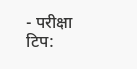- परीक्षा टिप: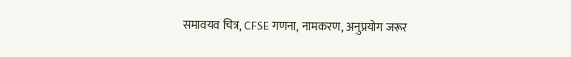समावयव चित्र, CFSE गणना, नामकरण, अनुप्रयोग जरूर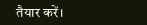तैयार करें।